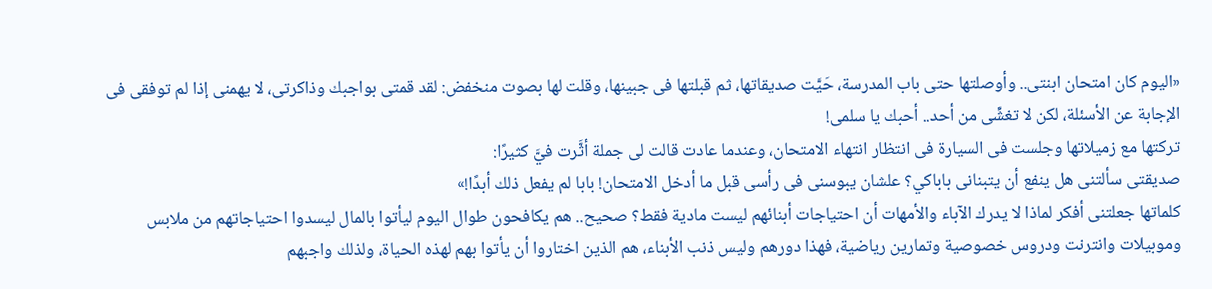«اليوم كان امتحان ابنتى.. وأوصلتها حتى باب المدرسة، حَيَّت صديقاتها، ثم قبلتها فى جبينها، وقلت لها بصوت منخفض: لقد قمتى بواجبك وذاكرتى، لا يهمنى إذا لم توفقى فى الإجابة عن الأسئلة، لكن لا تغشِّى من أحد.. أحبك يا سلمى!
تركتها مع زميلاتها وجلست فى السيارة فى انتظار انتهاء الامتحان، وعندما عادت قالت لى جملة أثَّرت فيَّ كثيرًا:
صديقتى سألتنى هل ينفع أن يتبنانى باباكي؟ علشان يبوسنى فى رأسى قبل ما أدخل الامتحان! بابا لم يفعل ذلك أبدًا!»
كلماتها جعلتنى أفكر لماذا لا يدرك الآباء والأمهات أن احتياجات أبنائهم ليست مادية فقط؟ صحيح.. هم يكافحون طوال اليوم ليأتوا بالمال ليسدوا احتياجاتهم من ملابس وموبيلات وانترنت ودروس خصوصية وتمارين رياضية، فهذا دورهم وليس ذنب الأبناء، هم الذين اختاروا أن يأتوا بهم لهذه الحياة، ولذلك واجبهم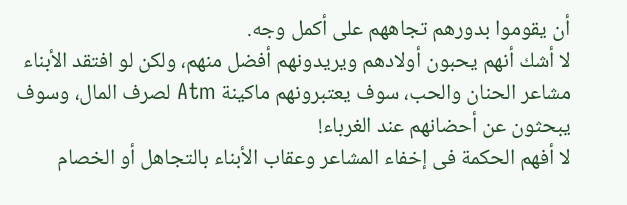أن يقوموا بدورهم تجاههم على أكمل وجه.
لا أشك أنهم يحبون أولادهم ويريدونهم أفضل منهم، ولكن لو افتقد الأبناء مشاعر الحنان والحب، سوف يعتبرونهم ماكينة Atm لصرف المال، وسوف يبحثون عن أحضانهم عند الغرباء!
لا أفهم الحكمة فى إخفاء المشاعر وعقاب الأبناء بالتجاهل أو الخصام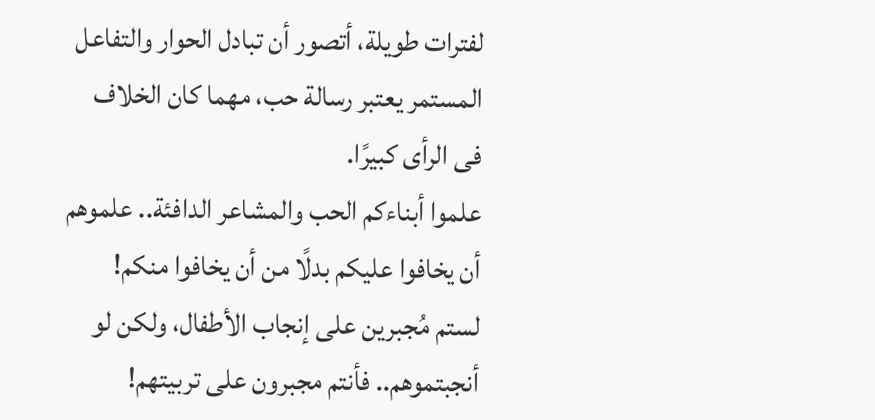لفترات طويلة، أتصور أن تبادل الحوار والتفاعل المستمر يعتبر رسالة حب، مهما كان الخلاف فى الرأى كبيرًا.
علموا أبناءكم الحب والمشاعر الدافئة.. علموهم أن يخافوا عليكم بدلًا من أن يخافوا منكم!
لستم مُجبرين على إنجاب الأطفال، ولكن لو أنجبتموهم.. فأنتم مجبرون على تربيتهم!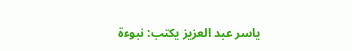ياسر عبد العزيز يكتب: نبوءة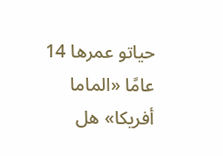حياتو عمرها 14 عامًا «الماما أفريكا» هل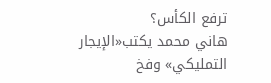ترفع الكأس؟
هاني محمد يكتب«الإيجار التمليكي» وفخ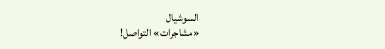السوشيال
«مشاجرات» التواصل!